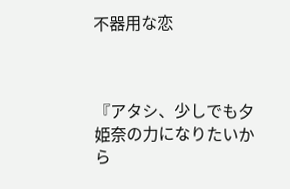不器用な恋



『アタシ、少しでも夕姫奈の力になりたいから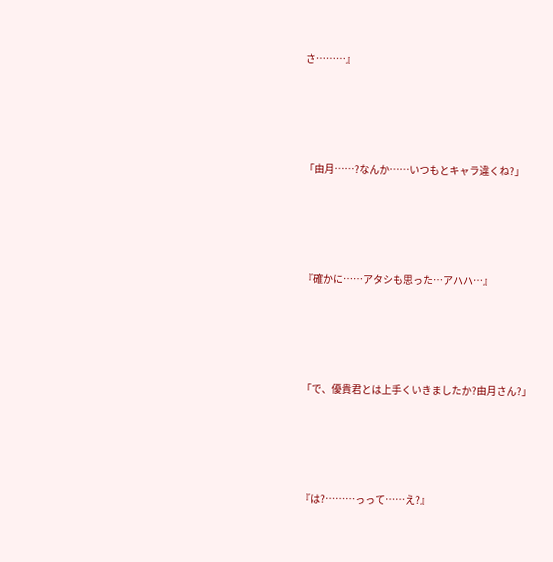さ………』




「由月……?なんか……いつもとキャラ違くね?」




『確かに……アタシも思った…アハハ…』




「で、優貴君とは上手くいきましたか?由月さん?」




『は?………っって……え?』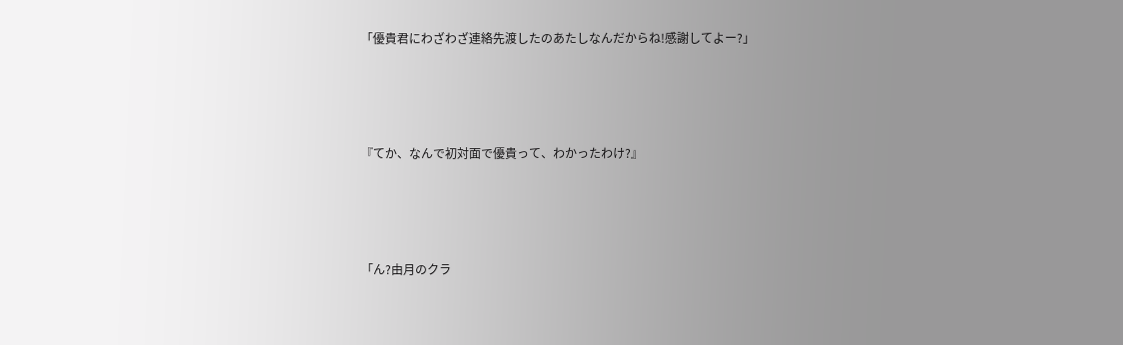「優貴君にわざわざ連絡先渡したのあたしなんだからね!感謝してよー?」




『てか、なんで初対面で優貴って、わかったわけ?』




「ん?由月のクラ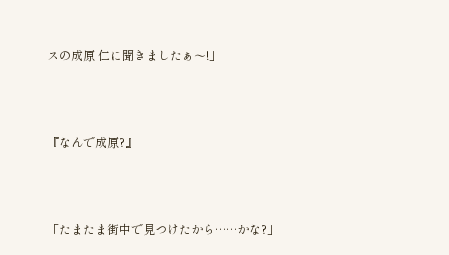スの成原 仁に聞きましたぁ〜!」




『なんで成原?』




「たまたま街中で見つけたから……かな?」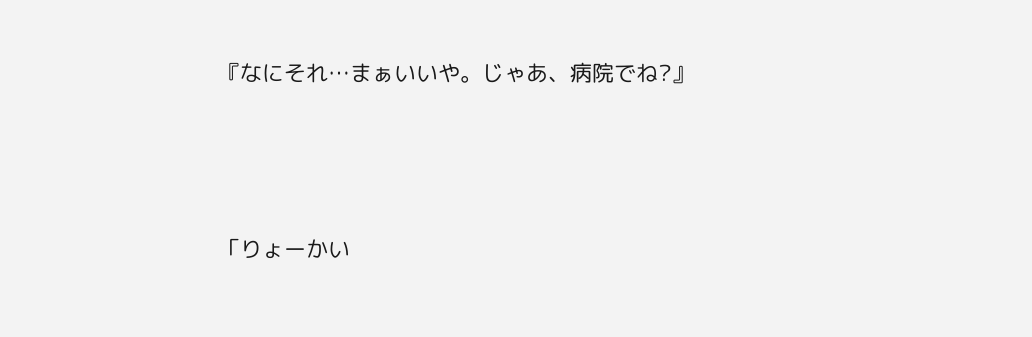『なにそれ…まぁいいや。じゃあ、病院でね?』




「りょーかい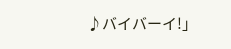♪バイバーイ!」